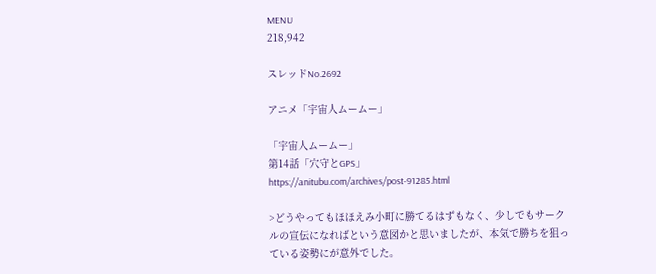MENU
218,942

スレッドNo.2692

アニメ「宇宙人ムームー」

「宇宙人ムームー」
第14話「穴守とGPS」
https://anitubu.com/archives/post-91285.html

>どうやってもほほえみ小町に勝てるはずもなく、少しでもサークルの宣伝になればという意図かと思いましたが、本気で勝ちを狙っている姿勢にが意外でした。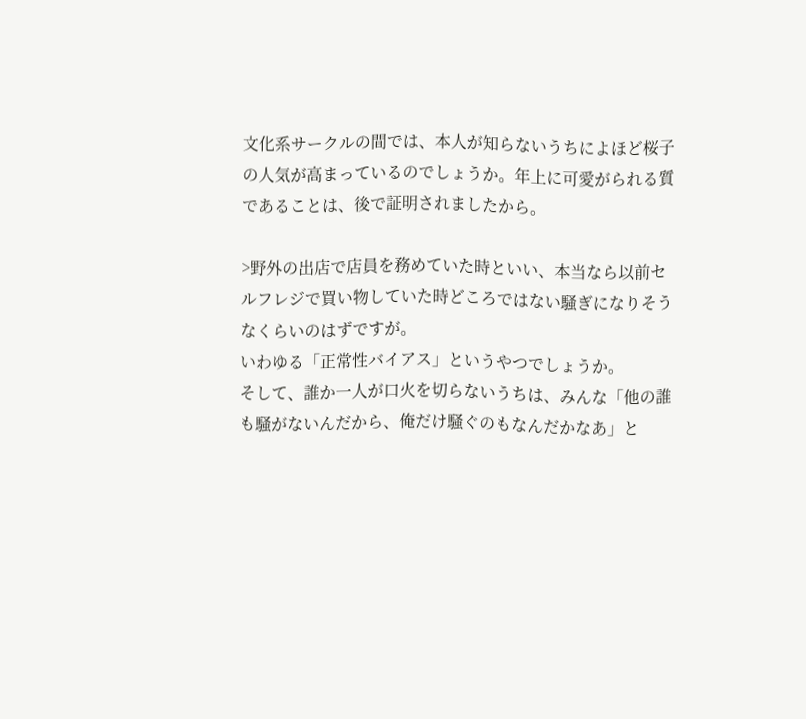文化系サークルの間では、本人が知らないうちによほど桜子の人気が高まっているのでしょうか。年上に可愛がられる質であることは、後で証明されましたから。

>野外の出店で店員を務めていた時といい、本当なら以前セルフレジで買い物していた時どころではない騒ぎになりそうなくらいのはずですが。
いわゆる「正常性バイアス」というやつでしょうか。
そして、誰か一人が口火を切らないうちは、みんな「他の誰も騒がないんだから、俺だけ騒ぐのもなんだかなあ」と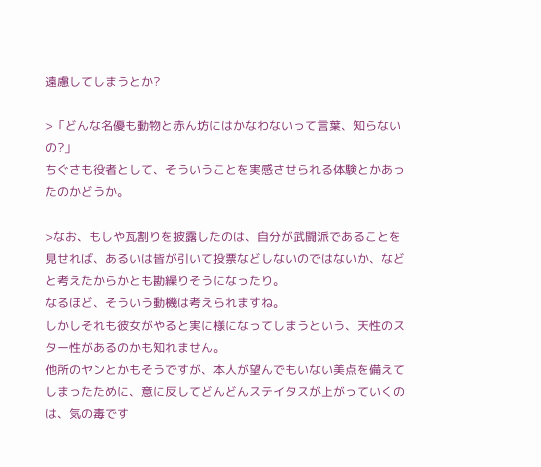遠慮してしまうとか?

>「どんな名優も動物と赤ん坊にはかなわないって言葉、知らないの?」
ちぐさも役者として、そういうことを実感させられる体験とかあったのかどうか。

>なお、もしや瓦割りを披露したのは、自分が武闘派であることを見せれば、あるいは皆が引いて投票などしないのではないか、などと考えたからかとも勘繰りそうになったり。
なるほど、そういう動機は考えられますね。
しかしそれも彼女がやると実に様になってしまうという、天性のスター性があるのかも知れません。
他所のヤンとかもそうですが、本人が望んでもいない美点を備えてしまったために、意に反してどんどんステイタスが上がっていくのは、気の毒です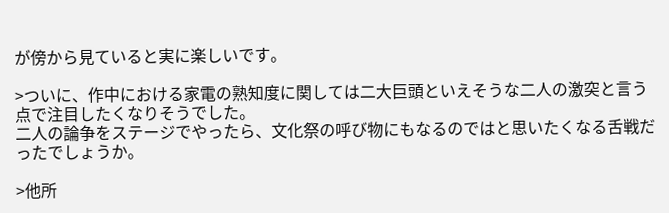が傍から見ていると実に楽しいです。

>ついに、作中における家電の熟知度に関しては二大巨頭といえそうな二人の激突と言う点で注目したくなりそうでした。
二人の論争をステージでやったら、文化祭の呼び物にもなるのではと思いたくなる舌戦だったでしょうか。

>他所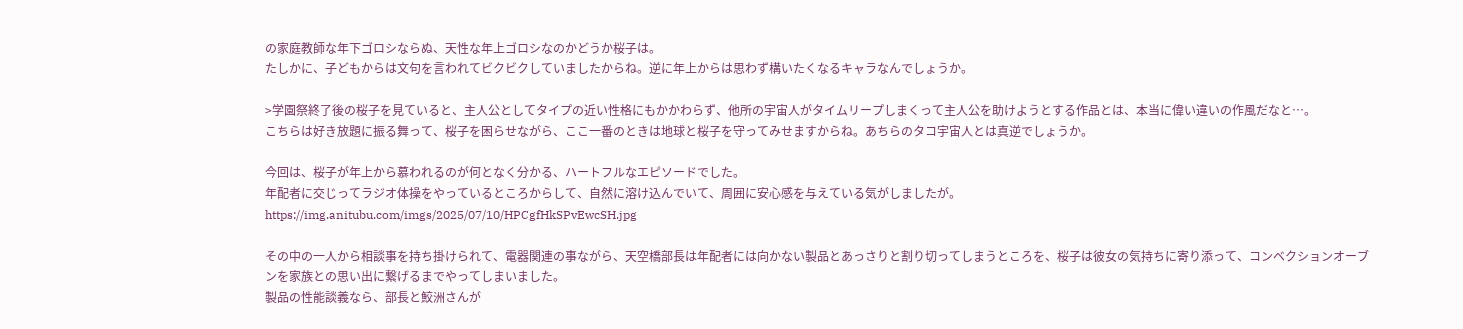の家庭教師な年下ゴロシならぬ、天性な年上ゴロシなのかどうか桜子は。
たしかに、子どもからは文句を言われてビクビクしていましたからね。逆に年上からは思わず構いたくなるキャラなんでしょうか。

>学園祭終了後の桜子を見ていると、主人公としてタイプの近い性格にもかかわらず、他所の宇宙人がタイムリープしまくって主人公を助けようとする作品とは、本当に偉い違いの作風だなと…。
こちらは好き放題に振る舞って、桜子を困らせながら、ここ一番のときは地球と桜子を守ってみせますからね。あちらのタコ宇宙人とは真逆でしょうか。

今回は、桜子が年上から慕われるのが何となく分かる、ハートフルなエピソードでした。
年配者に交じってラジオ体操をやっているところからして、自然に溶け込んでいて、周囲に安心感を与えている気がしましたが。
https://img.anitubu.com/imgs/2025/07/10/HPCgfHkSPvEwcSH.jpg

その中の一人から相談事を持ち掛けられて、電器関連の事ながら、天空橋部長は年配者には向かない製品とあっさりと割り切ってしまうところを、桜子は彼女の気持ちに寄り添って、コンベクションオーブンを家族との思い出に繋げるまでやってしまいました。
製品の性能談義なら、部長と鮫洲さんが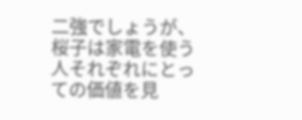二強でしょうが、桜子は家電を使う人それぞれにとっての価値を見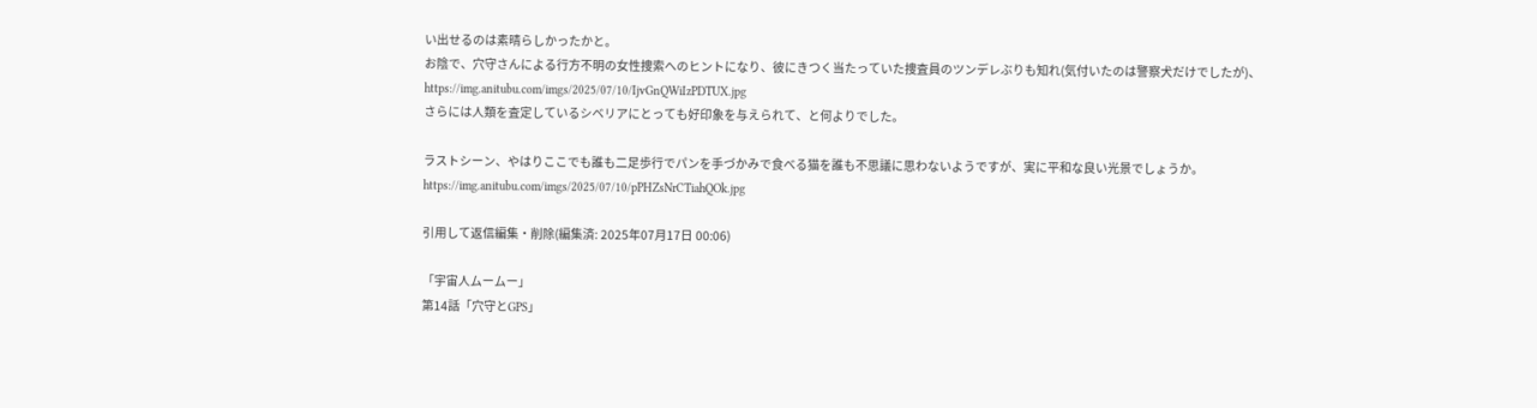い出せるのは素晴らしかったかと。
お陰で、穴守さんによる行方不明の女性捜索へのヒントになり、彼にきつく当たっていた捜査員のツンデレぶりも知れ(気付いたのは警察犬だけでしたが)、
https://img.anitubu.com/imgs/2025/07/10/IjvGnQWiIzPDTUX.jpg
さらには人類を査定しているシベリアにとっても好印象を与えられて、と何よりでした。

ラストシーン、やはりここでも誰も二足歩行でパンを手づかみで食べる猫を誰も不思議に思わないようですが、実に平和な良い光景でしょうか。
https://img.anitubu.com/imgs/2025/07/10/pPHZsNrCTiahQOk.jpg

引用して返信編集・削除(編集済: 2025年07月17日 00:06)

「宇宙人ムームー」
第14話「穴守とGPS」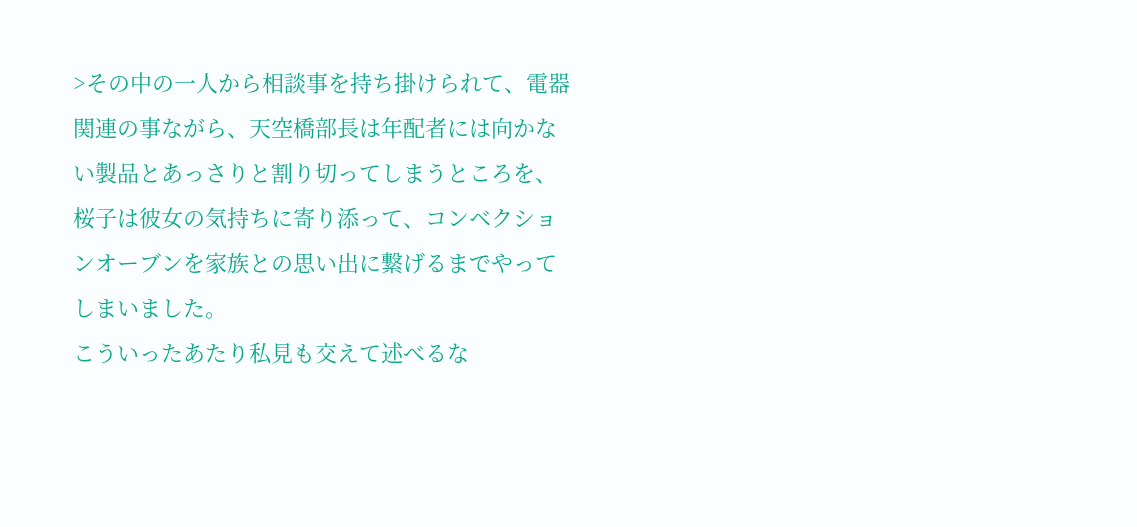>その中の一人から相談事を持ち掛けられて、電器関連の事ながら、天空橋部長は年配者には向かない製品とあっさりと割り切ってしまうところを、桜子は彼女の気持ちに寄り添って、コンベクションオーブンを家族との思い出に繋げるまでやってしまいました。
こういったあたり私見も交えて述べるな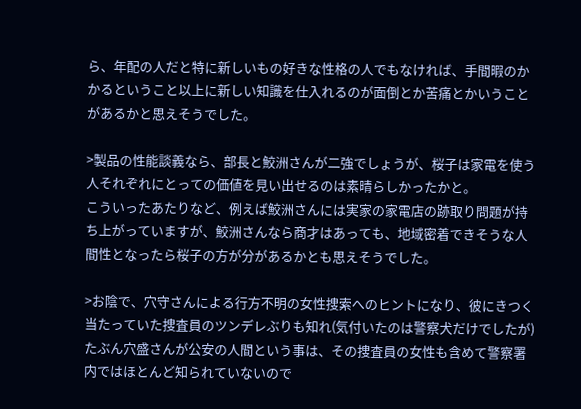ら、年配の人だと特に新しいもの好きな性格の人でもなければ、手間暇のかかるということ以上に新しい知識を仕入れるのが面倒とか苦痛とかいうことがあるかと思えそうでした。

>製品の性能談義なら、部長と鮫洲さんが二強でしょうが、桜子は家電を使う人それぞれにとっての価値を見い出せるのは素晴らしかったかと。
こういったあたりなど、例えば鮫洲さんには実家の家電店の跡取り問題が持ち上がっていますが、鮫洲さんなら商才はあっても、地域密着できそうな人間性となったら桜子の方が分があるかとも思えそうでした。

>お陰で、穴守さんによる行方不明の女性捜索へのヒントになり、彼にきつく当たっていた捜査員のツンデレぶりも知れ(気付いたのは警察犬だけでしたが)
たぶん穴盛さんが公安の人間という事は、その捜査員の女性も含めて警察署内ではほとんど知られていないので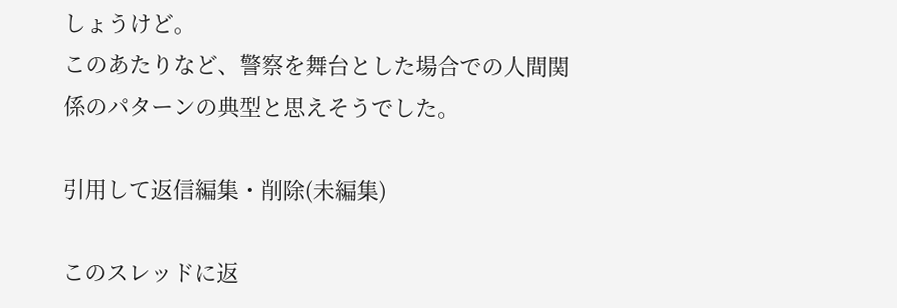しょうけど。
このあたりなど、警察を舞台とした場合での人間関係のパターンの典型と思えそうでした。

引用して返信編集・削除(未編集)

このスレッドに返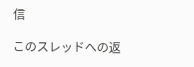信

このスレッドへの返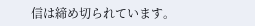信は締め切られています。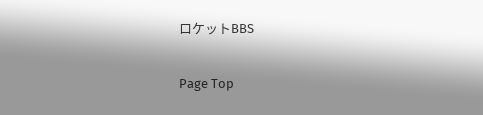ロケットBBS

Page Top